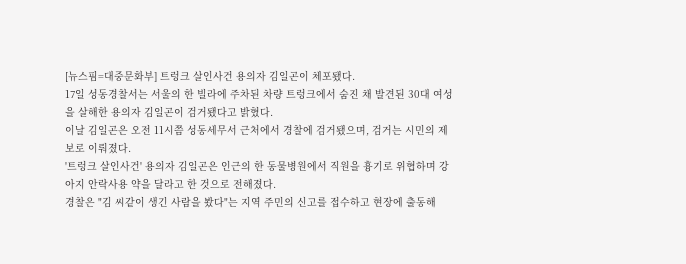[뉴스핌=대중문화부] 트렁크 살인사건 용의자 김일곤이 체포됐다.
17일 성동경찰서는 서울의 한 빌라에 주차된 차량 트렁크에서 숨진 채 발견된 30대 여성을 살해한 용의자 김일곤이 검거됐다고 밝혔다.
이날 김일곤은 오전 11시쯤 성동세무서 근처에서 경찰에 검거됐으며, 검거는 시민의 제보로 이뤄졌다.
'트렁크 살인사건' 용의자 김일곤은 인근의 한 동물병원에서 직원을 흉기로 위협하며 강아지 안락사용 약을 달라고 한 것으로 전해졌다.
경찰은 "김 씨같이 생긴 사람을 봤다"는 지역 주민의 신고를 접수하고 현장에 출동해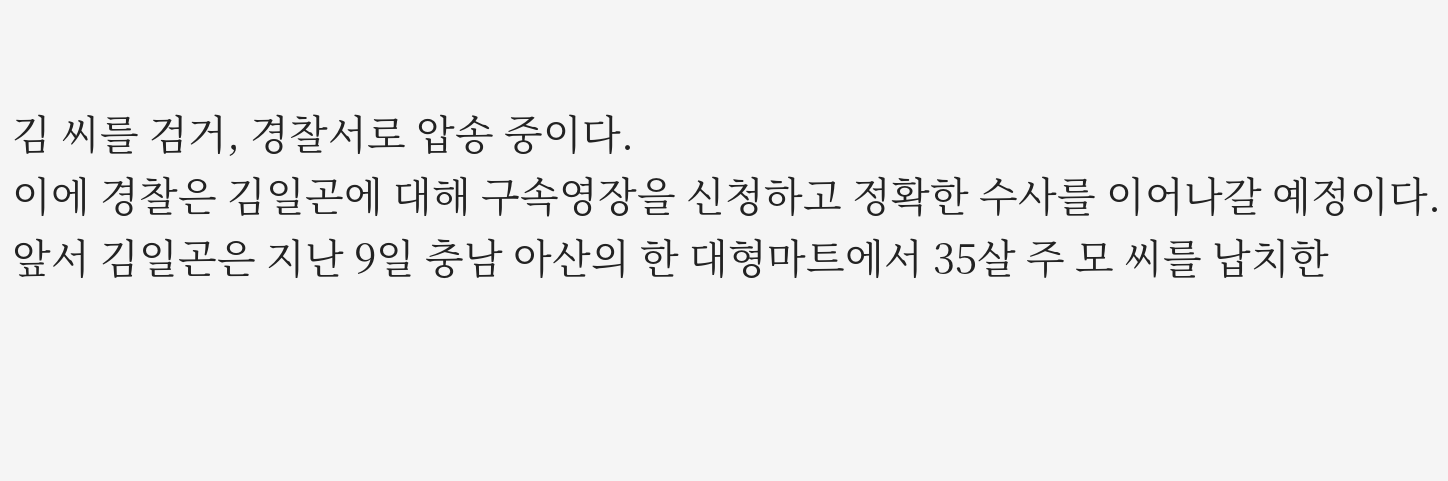김 씨를 검거, 경찰서로 압송 중이다.
이에 경찰은 김일곤에 대해 구속영장을 신청하고 정확한 수사를 이어나갈 예정이다.
앞서 김일곤은 지난 9일 충남 아산의 한 대형마트에서 35살 주 모 씨를 납치한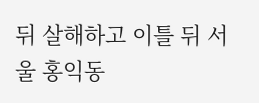뒤 살해하고 이틀 뒤 서울 홍익동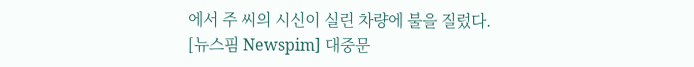에서 주 씨의 시신이 실린 차량에 불을 질렀다.
[뉴스핌 Newspim] 대중문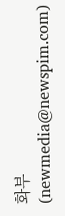화부(newmedia@newspim.com)